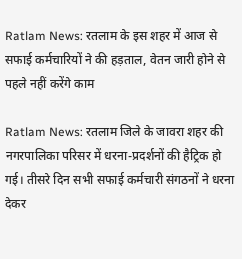Ratlam News: रतलाम के इस शहर में आज से सफाई कर्मचारियों ने की हड़ताल, वेतन जारी होने से पहले नहीं करेंगे काम

Ratlam News: रतलाम जिले के जावरा शहर की नगरपालिका परिसर में धरना-प्रदर्शनों की हैट्रिक हो गई। तीसरे दिन सभी सफाई कर्मचारी संगठनों ने धरना देकर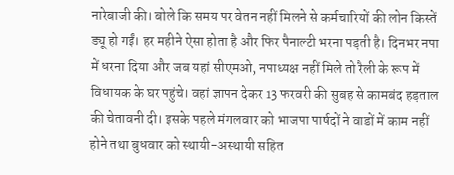नारेबाजी की। बोले कि समय पर वेतन नहीं मिलने से कर्मचारियों की लोन किस्तें ड्यू हो गईं। हर महीने ऐसा होता है और फिर पैनाल्टी भरना पड़ती है। दिनभर नपा में धरना दिया और जब यहां सीएमओ, नपाध्यक्ष नहीं मिले तो रैली के रूप में विधायक के घर पहुंचे। वहां ज्ञापन देकर 13 फरवरी की सुबह से कामबंद हड़ताल की चेतावनी दी। इसके पहले मंगलवार को भाजपा पार्षदों ने वाडों में काम नहीं होने तथा बुधवार को स्थायी-अस्थायी सहित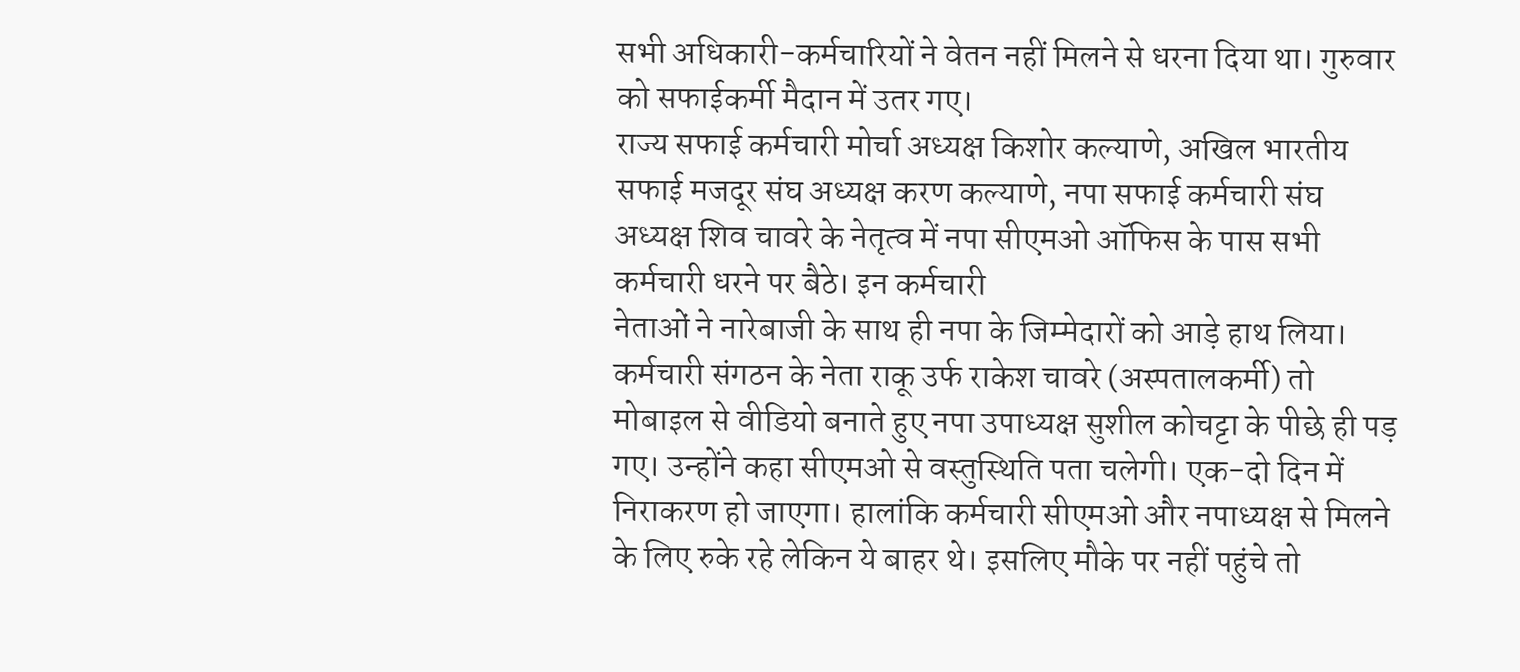सभी अधिकारी-कर्मचारियों ने वेतन नहीं मिलने से धरना दिया था। गुरुवार को सफाईकर्मी मैदान में उतर गए।
राज्य सफाई कर्मचारी मोर्चा अध्यक्ष किशोर कल्याणे, अखिल भारतीय सफाई मजदूर संघ अध्यक्ष करण कल्याणे, नपा सफाई कर्मचारी संघ अध्यक्ष शिव चावरे के नेतृत्व में नपा सीएमओ ऑफिस के पास सभी कर्मचारी धरने पर बैठे। इन कर्मचारी
नेताओं ने नारेबाजी के साथ ही नपा के जिम्मेदारों को आड़े हाथ लिया। कर्मचारी संगठन के नेता राकू उर्फ राकेश चावरे (अस्पतालकर्मी) तो मोबाइल से वीडियो बनाते हुए नपा उपाध्यक्ष सुशील कोचट्टा के पीछे ही पड़ गए। उन्होंने कहा सीएमओ से वस्तुस्थिति पता चलेगी। एक-दो दिन में निराकरण हो जाएगा। हालांकि कर्मचारी सीएमओ और नपाध्यक्ष से मिलने के लिए रुके रहे लेकिन ये बाहर थे। इसलिए मौके पर नहीं पहुंचे तो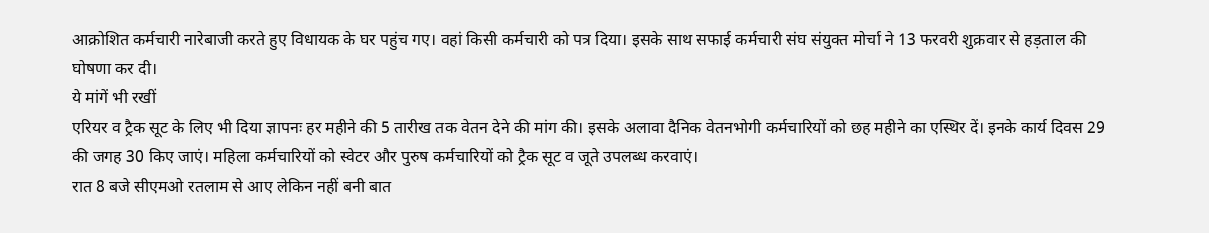आक्रोशित कर्मचारी नारेबाजी करते हुए विधायक के घर पहुंच गए। वहां किसी कर्मचारी को पत्र दिया। इसके साथ सफाई कर्मचारी संघ संयुक्त मोर्चा ने 13 फरवरी शुक्रवार से हड़ताल की घोषणा कर दी।
ये मांगें भी रखीं
एरियर व ट्रैक सूट के लिए भी दिया ज्ञापनः हर महीने की 5 तारीख तक वेतन देने की मांग की। इसके अलावा दैनिक वेतनभोगी कर्मचारियों को छह महीने का एस्थिर दें। इनके कार्य दिवस 29 की जगह 30 किए जाएं। महिला कर्मचारियों को स्वेटर और पुरुष कर्मचारियों को ट्रैक सूट व जूते उपलब्ध करवाएं।
रात 8 बजे सीएमओ रतलाम से आए लेकिन नहीं बनी बात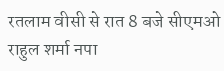रतलाम वीसी से रात 8 बजे सीएमओ राहुल शर्मा नपा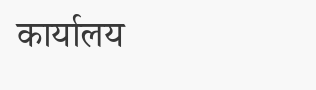कार्यालय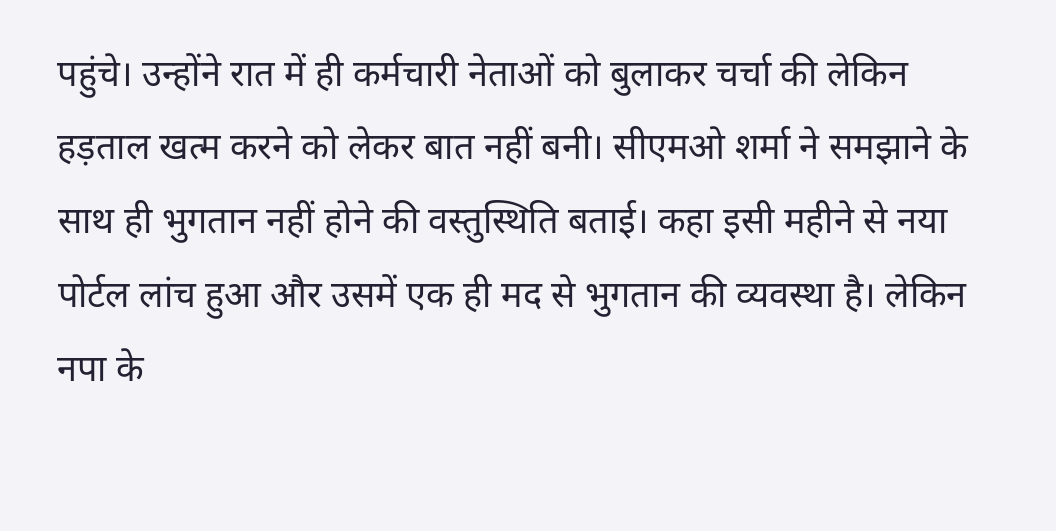पहुंचे। उन्होंने रात में ही कर्मचारी नेताओं को बुलाकर चर्चा की लेकिन हड़ताल खत्म करने को लेकर बात नहीं बनी। सीएमओ शर्मा ने समझाने के साथ ही भुगतान नहीं होने की वस्तुस्थिति बताई। कहा इसी महीने से नया पोर्टल लांच हुआ और उसमें एक ही मद से भुगतान की व्यवस्था है। लेकिन नपा के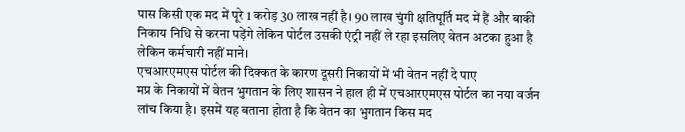पास किसी एक मद में पूरे 1 करोड़ 30 लाख नहीं है। 90 लाख चुंगी क्षतिपूर्ति मद में हैं और बाकी निकाय निधि से करना पड़ेंगे लेकिन पोर्टल उसकी एंट्री नहीं ले रहा इसलिए वेतन अटका हुआ है लेकिन कर्मचारी नहीं माने।
एचआरएमएस पोर्टल की दिक्कत के कारण दूसरी निकायों में भी वेतन नहीं दे पाए
मप्र के निकायों में वेतन भुगतान के लिए शासन ने हाल ही में एचआरएमएस पोर्टल का नया वर्जन लांच किया है। इसमें यह बताना होता है कि वेतन का भुगतान किस मद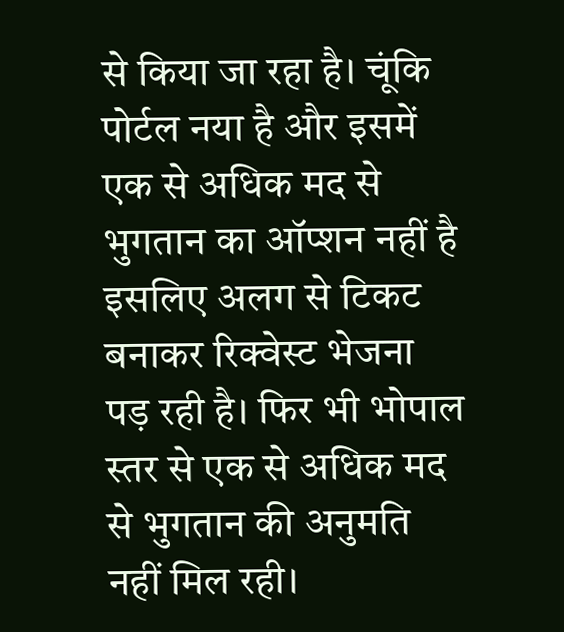से किया जा रहा है। चूंकि पोर्टल नया है और इसमें एक से अधिक मद से भुगतान का ऑप्शन नहीं है इसलिए अलग से टिकट बनाकर रिक्वेस्ट भेजना पड़ रही है। फिर भी भोपाल स्तर से एक से अधिक मद से भुगतान की अनुमति नहीं मिल रही।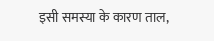इसी समस्या के कारण ताल,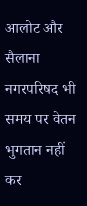आलोट और सैलाना नगरपरिषद भी समय पर वेतन भुगतान नहीं कर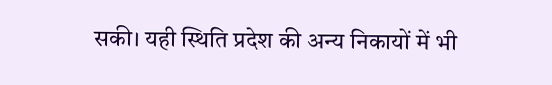सकी। यही स्थिति प्रदेश की अन्य निकायों में भी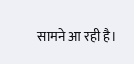सामने आ रही है।